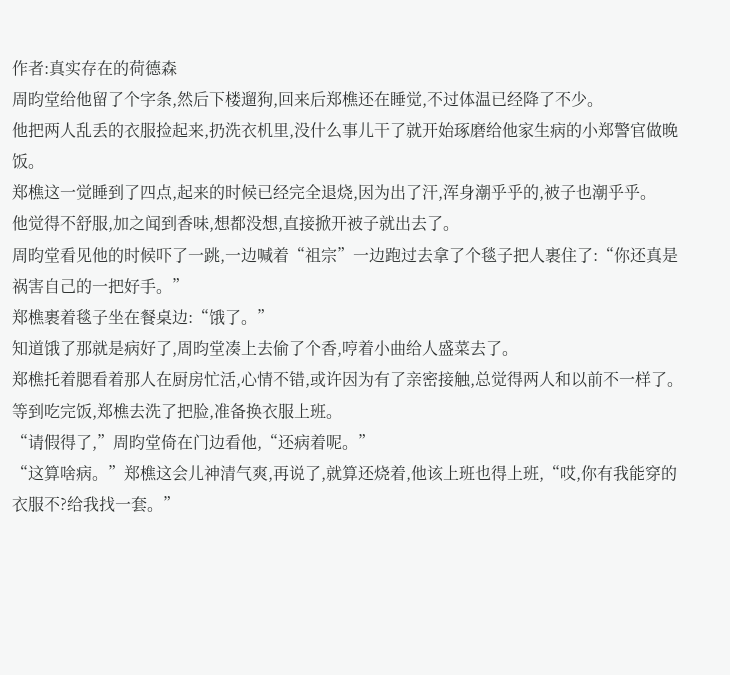作者:真实存在的荷德森
周昀堂给他留了个字条,然后下楼遛狗,回来后郑樵还在睡觉,不过体温已经降了不少。
他把两人乱丢的衣服捡起来,扔洗衣机里,没什么事儿干了就开始琢磨给他家生病的小郑警官做晚饭。
郑樵这一觉睡到了四点,起来的时候已经完全退烧,因为出了汗,浑身潮乎乎的,被子也潮乎乎。
他觉得不舒服,加之闻到香味,想都没想,直接掀开被子就出去了。
周昀堂看见他的时候吓了一跳,一边喊着“祖宗”一边跑过去拿了个毯子把人裹住了:“你还真是祸害自己的一把好手。”
郑樵裹着毯子坐在餐桌边:“饿了。”
知道饿了那就是病好了,周昀堂凑上去偷了个香,哼着小曲给人盛菜去了。
郑樵托着腮看着那人在厨房忙活,心情不错,或许因为有了亲密接触,总觉得两人和以前不一样了。
等到吃完饭,郑樵去洗了把脸,准备换衣服上班。
“请假得了,”周昀堂倚在门边看他,“还病着呢。”
“这算啥病。”郑樵这会儿神清气爽,再说了,就算还烧着,他该上班也得上班,“哎,你有我能穿的衣服不?给我找一套。”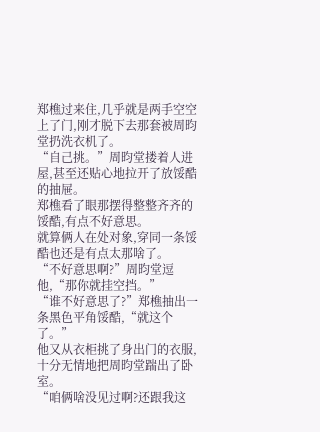郑樵过来住,几乎就是两手空空上了门,刚才脱下去那套被周昀堂扔洗衣机了。
“自己挑。”周昀堂搂着人进屋,甚至还贴心地拉开了放馁酷的抽屉。
郑樵看了眼那摆得整整齐齐的馁酷,有点不好意思。
就算俩人在处对象,穿同一条馁酷也还是有点太那啥了。
“不好意思啊?”周昀堂逗他,“那你就挂空挡。”
“谁不好意思了?”郑樵抽出一条黑色平角馁酷,“就这个了。”
他又从衣柜挑了身出门的衣服,十分无情地把周昀堂踹出了卧室。
“咱俩啥没见过啊?还跟我这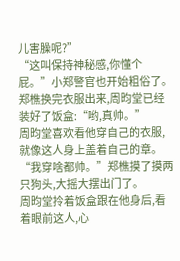儿害臊呢?”
“这叫保持神秘感,你懂个屁。”小郑警官也开始粗俗了。
郑樵换完衣服出来,周昀堂已经装好了饭盒:“哟,真帅。”
周昀堂喜欢看他穿自己的衣服,就像这人身上盖着自己的章。
“我穿啥都帅。”郑樵摸了摸两只狗头,大摇大摆出门了。
周昀堂拎着饭盒跟在他身后,看着眼前这人,心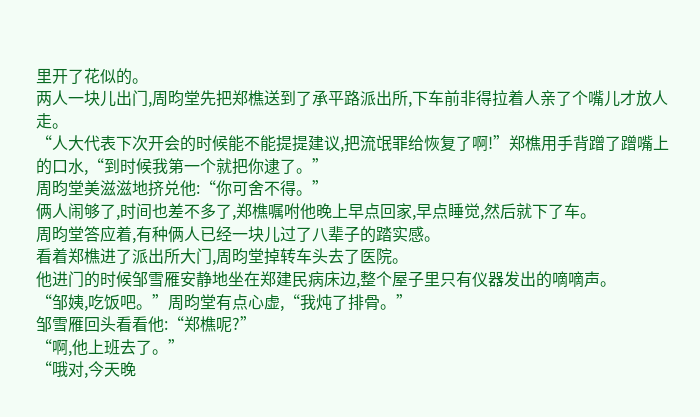里开了花似的。
两人一块儿出门,周昀堂先把郑樵送到了承平路派出所,下车前非得拉着人亲了个嘴儿才放人走。
“人大代表下次开会的时候能不能提提建议,把流氓罪给恢复了啊!”郑樵用手背蹭了蹭嘴上的口水,“到时候我第一个就把你逮了。”
周昀堂美滋滋地挤兑他:“你可舍不得。”
俩人闹够了,时间也差不多了,郑樵嘱咐他晚上早点回家,早点睡觉,然后就下了车。
周昀堂答应着,有种俩人已经一块儿过了八辈子的踏实感。
看着郑樵进了派出所大门,周昀堂掉转车头去了医院。
他进门的时候邹雪雁安静地坐在郑建民病床边,整个屋子里只有仪器发出的嘀嘀声。
“邹姨,吃饭吧。”周昀堂有点心虚,“我炖了排骨。”
邹雪雁回头看看他:“郑樵呢?”
“啊,他上班去了。”
“哦对,今天晚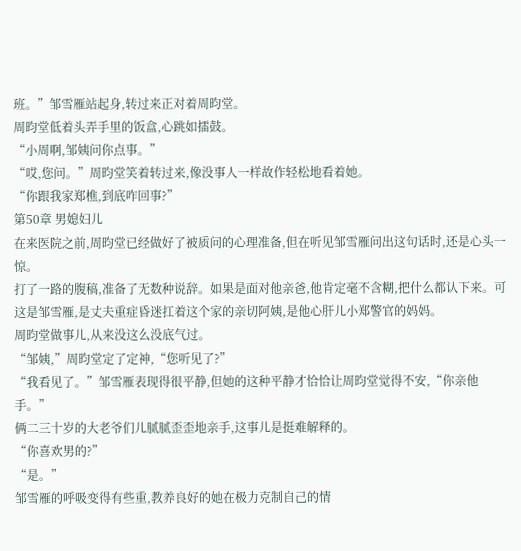班。”邹雪雁站起身,转过来正对着周昀堂。
周昀堂低着头弄手里的饭盒,心跳如擂鼓。
“小周啊,邹姨问你点事。”
“哎,您问。”周昀堂笑着转过来,像没事人一样故作轻松地看着她。
“你跟我家郑樵,到底咋回事?”
第50章 男媳妇儿
在来医院之前,周昀堂已经做好了被质问的心理准备,但在听见邹雪雁问出这句话时,还是心头一惊。
打了一路的腹稿,准备了无数种说辞。如果是面对他亲爸,他肯定毫不含糊,把什么都认下来。可这是邹雪雁,是丈夫重症昏迷扛着这个家的亲切阿姨,是他心肝儿小郑警官的妈妈。
周昀堂做事儿,从来没这么没底气过。
“邹姨,”周昀堂定了定神,“您听见了?”
“我看见了。”邹雪雁表现得很平静,但她的这种平静才恰恰让周昀堂觉得不安,“你亲他手。”
俩二三十岁的大老爷们儿腻腻歪歪地亲手,这事儿是挺难解释的。
“你喜欢男的?”
“是。”
邹雪雁的呼吸变得有些重,教养良好的她在极力克制自己的情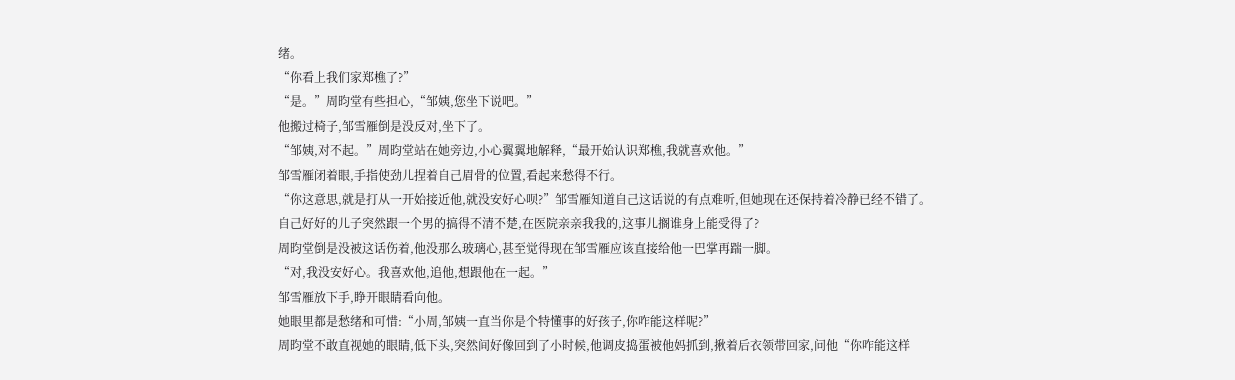绪。
“你看上我们家郑樵了?”
“是。”周昀堂有些担心,“邹姨,您坐下说吧。”
他搬过椅子,邹雪雁倒是没反对,坐下了。
“邹姨,对不起。”周昀堂站在她旁边,小心翼翼地解释,“最开始认识郑樵,我就喜欢他。”
邹雪雁闭着眼,手指使劲儿捏着自己眉骨的位置,看起来愁得不行。
“你这意思,就是打从一开始接近他,就没安好心呗?”邹雪雁知道自己这话说的有点难听,但她现在还保持着冷静已经不错了。
自己好好的儿子突然跟一个男的搞得不清不楚,在医院亲亲我我的,这事儿搁谁身上能受得了?
周昀堂倒是没被这话伤着,他没那么玻璃心,甚至觉得现在邹雪雁应该直接给他一巴掌再踹一脚。
“对,我没安好心。我喜欢他,追他,想跟他在一起。”
邹雪雁放下手,睁开眼睛看向他。
她眼里都是愁绪和可惜:“小周,邹姨一直当你是个特懂事的好孩子,你咋能这样呢?”
周昀堂不敢直视她的眼睛,低下头,突然间好像回到了小时候,他调皮捣蛋被他妈抓到,揪着后衣领带回家,问他“你咋能这样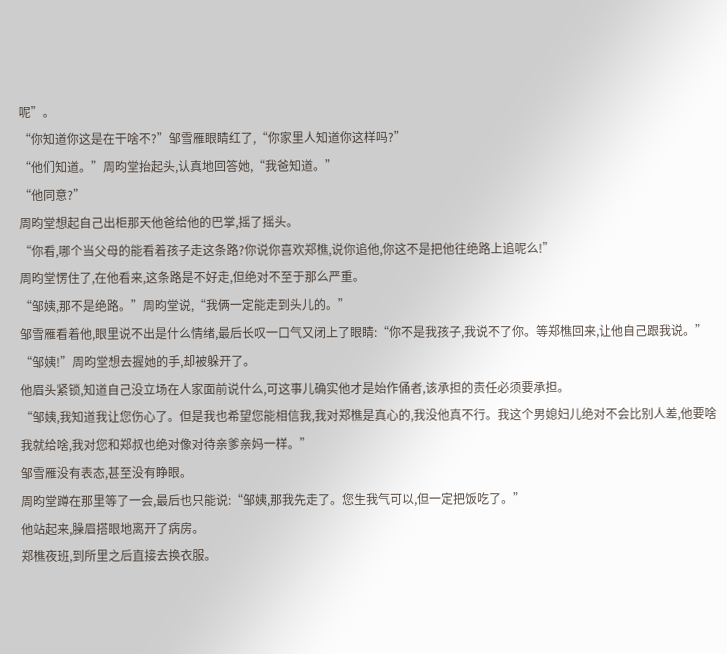呢”。
“你知道你这是在干啥不?”邹雪雁眼睛红了,“你家里人知道你这样吗?”
“他们知道。”周昀堂抬起头,认真地回答她,“我爸知道。”
“他同意?”
周昀堂想起自己出柜那天他爸给他的巴掌,摇了摇头。
“你看,哪个当父母的能看着孩子走这条路?你说你喜欢郑樵,说你追他,你这不是把他往绝路上追呢么!”
周昀堂愣住了,在他看来,这条路是不好走,但绝对不至于那么严重。
“邹姨,那不是绝路。”周昀堂说,“我俩一定能走到头儿的。”
邹雪雁看着他,眼里说不出是什么情绪,最后长叹一口气又闭上了眼睛:“你不是我孩子,我说不了你。等郑樵回来,让他自己跟我说。”
“邹姨!”周昀堂想去握她的手,却被躲开了。
他眉头紧锁,知道自己没立场在人家面前说什么,可这事儿确实他才是始作俑者,该承担的责任必须要承担。
“邹姨,我知道我让您伤心了。但是我也希望您能相信我,我对郑樵是真心的,我没他真不行。我这个男媳妇儿绝对不会比别人差,他要啥我就给啥,我对您和郑叔也绝对像对待亲爹亲妈一样。”
邹雪雁没有表态,甚至没有睁眼。
周昀堂蹲在那里等了一会,最后也只能说:“邹姨,那我先走了。您生我气可以,但一定把饭吃了。”
他站起来,臊眉搭眼地离开了病房。
郑樵夜班,到所里之后直接去换衣服。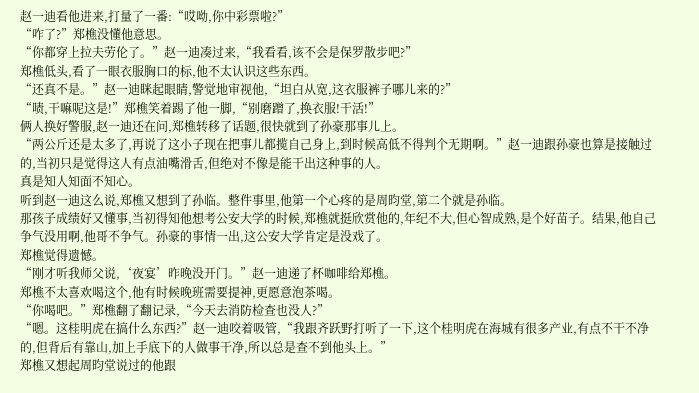赵一迪看他进来,打量了一番:“哎呦,你中彩票啦?”
“咋了?”郑樵没懂他意思。
“你都穿上拉夫劳伦了。”赵一迪凑过来,“我看看,该不会是保罗散步吧?”
郑樵低头,看了一眼衣服胸口的标,他不太认识这些东西。
“还真不是。”赵一迪眯起眼睛,警觉地审视他,“坦白从宽,这衣服裤子哪儿来的?”
“啧,干嘛呢这是!”郑樵笑着踢了他一脚,“别磨蹭了,换衣服!干活!”
俩人换好警服,赵一迪还在问,郑樵转移了话题,很快就到了孙豪那事儿上。
“两公斤还是太多了,再说了这小子现在把事儿都揽自己身上,到时候高低不得判个无期啊。”赵一迪跟孙豪也算是接触过的,当初只是觉得这人有点油嘴滑舌,但绝对不像是能干出这种事的人。
真是知人知面不知心。
听到赵一迪这么说,郑樵又想到了孙临。整件事里,他第一个心疼的是周昀堂,第二个就是孙临。
那孩子成绩好又懂事,当初得知他想考公安大学的时候,郑樵就挺欣赏他的,年纪不大,但心智成熟,是个好苗子。结果,他自己争气没用啊,他哥不争气。孙豪的事情一出,这公安大学肯定是没戏了。
郑樵觉得遗憾。
“刚才听我师父说,‘夜宴’昨晚没开门。”赵一迪递了杯咖啡给郑樵。
郑樵不太喜欢喝这个,他有时候晚班需要提神,更愿意泡茶喝。
“你喝吧。”郑樵翻了翻记录,“今天去消防检查也没人?”
“嗯。这桂明虎在搞什么东西?”赵一迪咬着吸管,“我跟齐跃野打听了一下,这个桂明虎在海城有很多产业,有点不干不净的,但背后有靠山,加上手底下的人做事干净,所以总是查不到他头上。”
郑樵又想起周昀堂说过的他跟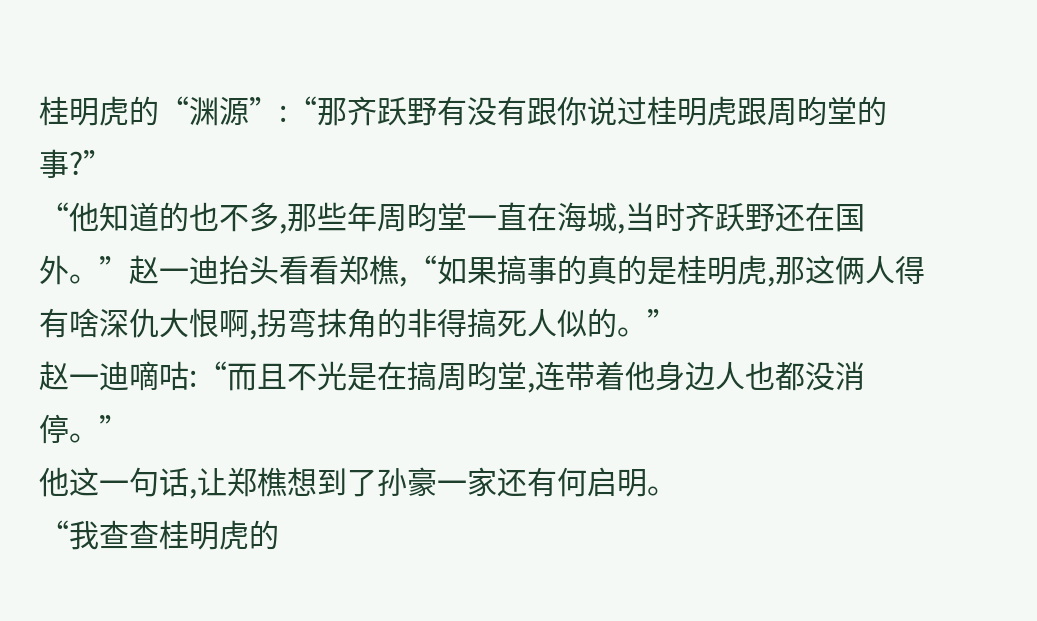桂明虎的“渊源”:“那齐跃野有没有跟你说过桂明虎跟周昀堂的事?”
“他知道的也不多,那些年周昀堂一直在海城,当时齐跃野还在国外。”赵一迪抬头看看郑樵,“如果搞事的真的是桂明虎,那这俩人得有啥深仇大恨啊,拐弯抹角的非得搞死人似的。”
赵一迪嘀咕:“而且不光是在搞周昀堂,连带着他身边人也都没消停。”
他这一句话,让郑樵想到了孙豪一家还有何启明。
“我查查桂明虎的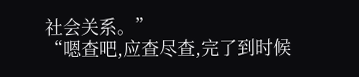社会关系。”
“嗯查吧,应查尽查,完了到时候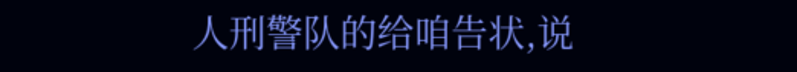人刑警队的给咱告状,说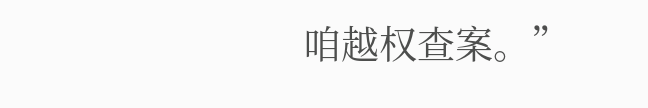咱越权查案。”